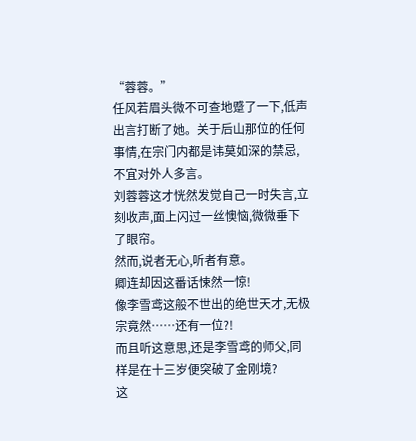“蓉蓉。”
任风若眉头微不可查地蹙了一下,低声出言打断了她。关于后山那位的任何事情,在宗门内都是讳莫如深的禁忌,不宜对外人多言。
刘蓉蓉这才恍然发觉自己一时失言,立刻收声,面上闪过一丝懊恼,微微垂下了眼帘。
然而,说者无心,听者有意。
卿连却因这番话悚然一惊!
像李雪鸢这般不世出的绝世天才,无极宗竟然……还有一位?!
而且听这意思,还是李雪鸢的师父,同样是在十三岁便突破了金刚境?
这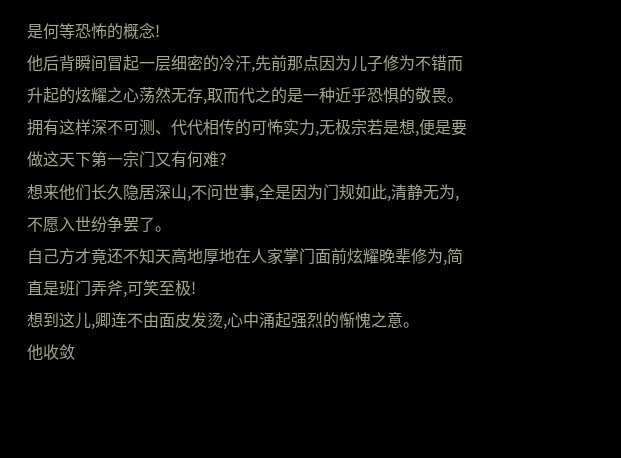是何等恐怖的概念!
他后背瞬间冒起一层细密的冷汗,先前那点因为儿子修为不错而升起的炫耀之心荡然无存,取而代之的是一种近乎恐惧的敬畏。
拥有这样深不可测、代代相传的可怖实力,无极宗若是想,便是要做这天下第一宗门又有何难?
想来他们长久隐居深山,不问世事,全是因为门规如此,清静无为,不愿入世纷争罢了。
自己方才竟还不知天高地厚地在人家掌门面前炫耀晚辈修为,简直是班门弄斧,可笑至极!
想到这儿,卿连不由面皮发烫,心中涌起强烈的惭愧之意。
他收敛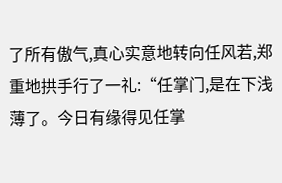了所有傲气,真心实意地转向任风若,郑重地拱手行了一礼:“任掌门,是在下浅薄了。今日有缘得见任掌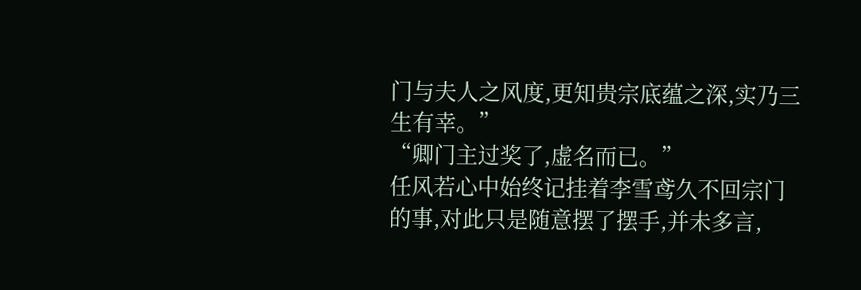门与夫人之风度,更知贵宗底蕴之深,实乃三生有幸。”
“卿门主过奖了,虚名而已。”
任风若心中始终记挂着李雪鸢久不回宗门的事,对此只是随意摆了摆手,并未多言,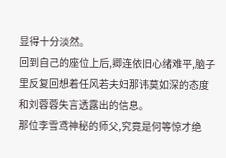显得十分淡然。
回到自己的座位上后,卿连依旧心绪难平,脑子里反复回想着任风若夫妇那讳莫如深的态度和刘蓉蓉失言透露出的信息。
那位李雪鸢神秘的师父,究竟是何等惊才绝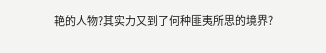艳的人物?其实力又到了何种匪夷所思的境界?